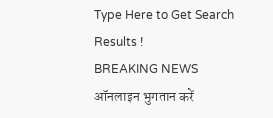Type Here to Get Search Results !
BREAKING NEWS
ऑनलाइन भुगतान करें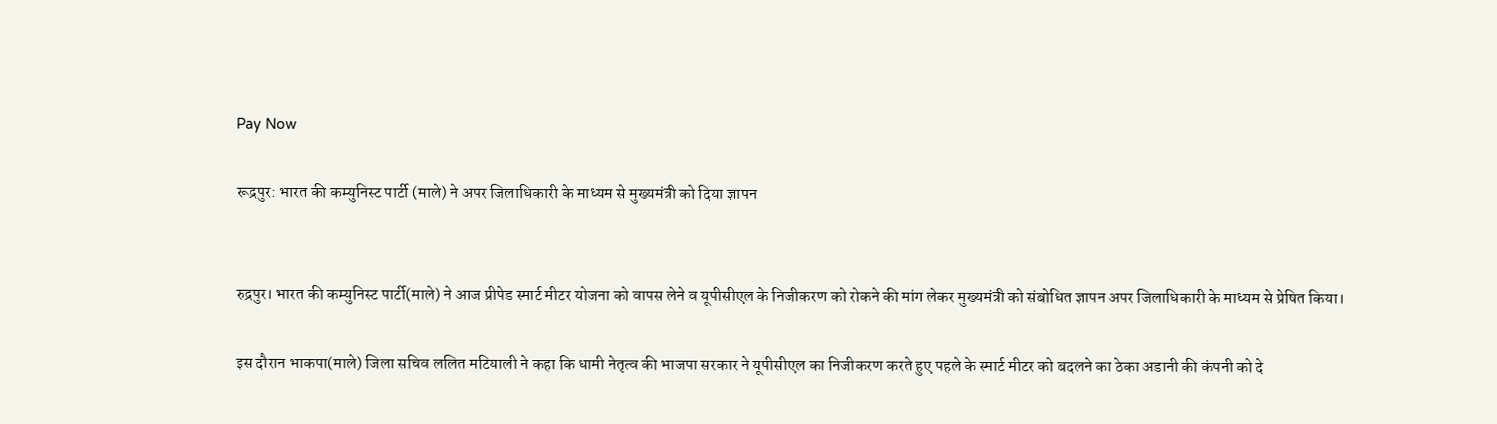Pay Now

रूद्रपुर: भारत की कम्युनिस्ट पार्टी (माले) ने अपर जिलाधिकारी के माध्यम से मुख्यमंत्री को दिया ज्ञापन


रुद्रपुर। भारत की कम्युनिस्ट पार्टी(माले) ने आज प्रीपेड स्मार्ट मीटर योजना को वापस लेने व यूपीसीएल के निजीकरण को रोकने की मांग लेकर मुख्यमंत्री को संबोधित ज्ञापन अपर जिलाधिकारी के माध्यम से प्रेषित किया।

इस दौरान भाकपा(माले) जिला सचिव ललित मटियाली ने कहा कि धामी नेतृत्व की भाजपा सरकार ने यूपीसीएल का निजीकरण करते हुए पहले के स्मार्ट मीटर को बदलने का ठेका अडानी की कंपनी को दे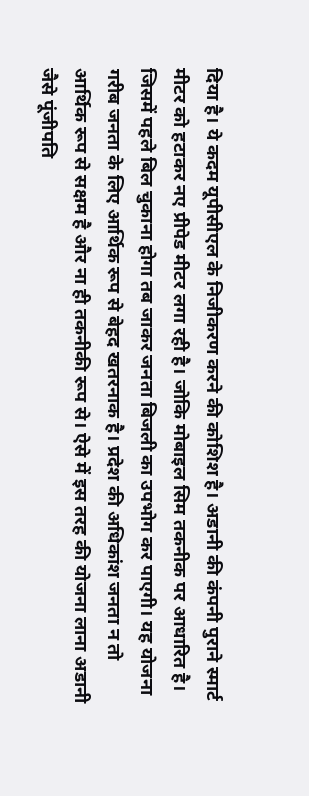दिया है। ये कदम यूपीसीएल के निजीकरण करने की कोशिश है। अडानी की कंपनी पुराने स्मार्ट मीटर को हटाकर नए प्रीपेड मीटर लगा रही है। जोकि मोबाइल सिम तकनीक पर आधारित है। जिसमें पहले बिल चुकाना होगा तब जाकर जनता बिजली का उपभोग कर पाएगी। यह योजना गरीब जनता के लिए आर्थिक रूप से बेहद खतरनाक है। प्रदेश की अधिकांश जनता न तो आर्थिक रूप से सक्षम है और ना ही तकनीकी रूप से। ऐसे में इस तरह की योजना लाना अडानी जैसे पूंजीपति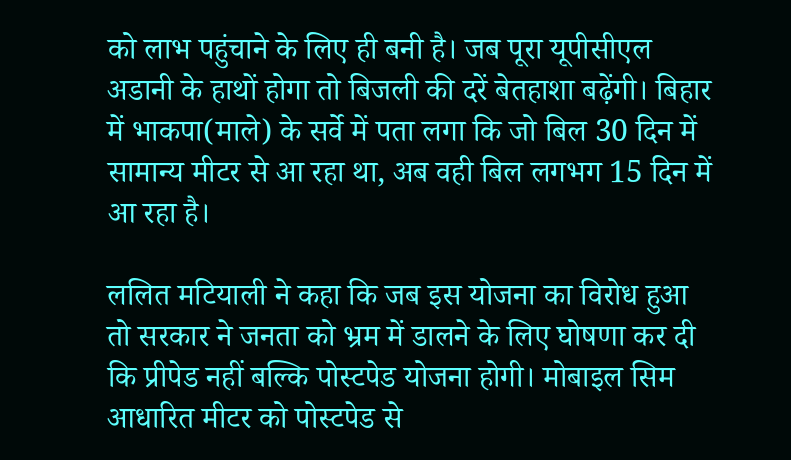को लाभ पहुंचाने के लिए ही बनी है। जब पूरा यूपीसीएल अडानी के हाथों होगा तो बिजली की दरें बेतहाशा बढ़ेंगी। बिहार में भाकपा(माले) के सर्वे में पता लगा कि जो बिल 30 दिन में सामान्य मीटर से आ रहा था, अब वही बिल लगभग 15 दिन में आ रहा है।

ललित मटियाली ने कहा कि जब इस योजना का विरोध हुआ तो सरकार ने जनता को भ्रम में डालने के लिए घोषणा कर दी कि प्रीपेड नहीं बल्कि पोस्टपेड योजना होगी। मोबाइल सिम आधारित मीटर को पोस्टपेड से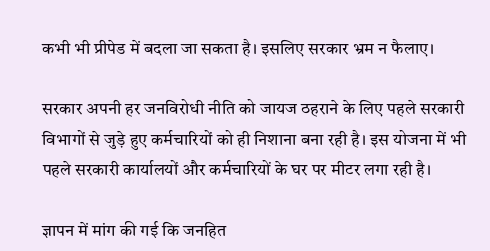कभी भी प्रीपेड में बदला जा सकता है। इसलिए सरकार भ्रम न फैलाए।

सरकार अपनी हर जनविरोधी नीति को जायज ठहराने के लिए पहले सरकारी विभागों से जुड़े हुए कर्मचारियों को ही निशाना बना रही है। इस योजना में भी पहले सरकारी कार्यालयों और कर्मचारियों के घर पर मीटर लगा रही है।

ज्ञापन में मांग की गई कि जनहित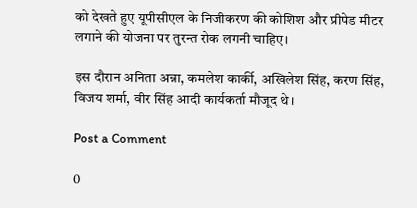को देखते हुए यूपीसीएल के निजीकरण की कोशिश और प्रीपेड मीटर लगाने की योजना पर तुरन्त रोक लगनी चाहिए।

इस दौरान अनिता अन्ना, कमलेश कार्की, अखिलेश सिंह, करण सिंह, विजय शर्मा, वीर सिंह आदी कार्यकर्ता मौजूद थे।

Post a Comment

0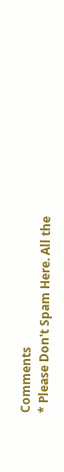Comments
* Please Don't Spam Here. All the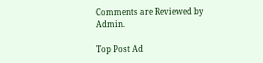Comments are Reviewed by Admin.

Top Post Ad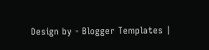Design by - Blogger Templates |